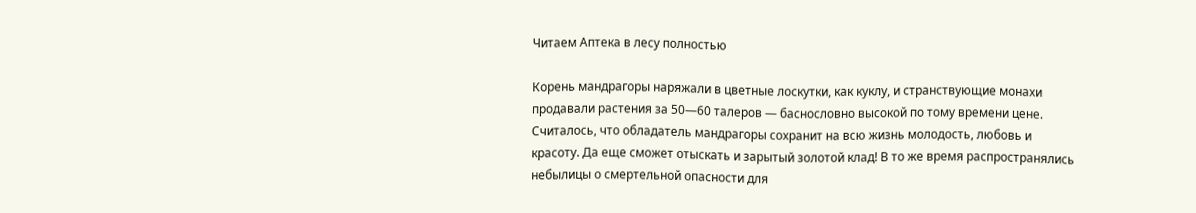Читаем Аптека в лесу полностью

Корень мандрагоры наряжали в цветные лоскутки, как куклу, и странствующие монахи продавали растения за 50—60 талеров — баснословно высокой по тому времени цене. Считалось, что обладатель мандрагоры сохранит на всю жизнь молодость, любовь и красоту. Да еще сможет отыскать и зарытый золотой клад! В то же время распространялись небылицы о смертельной опасности для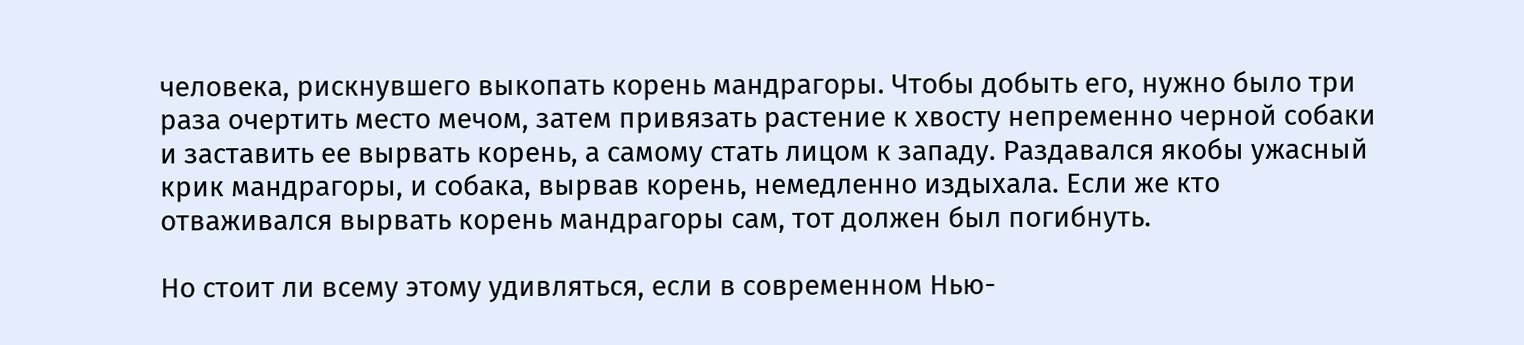человека, рискнувшего выкопать корень мандрагоры. Чтобы добыть его, нужно было три раза очертить место мечом, затем привязать растение к хвосту непременно черной собаки и заставить ее вырвать корень, а самому стать лицом к западу. Раздавался якобы ужасный крик мандрагоры, и собака, вырвав корень, немедленно издыхала. Если же кто отваживался вырвать корень мандрагоры сам, тот должен был погибнуть.

Но стоит ли всему этому удивляться, если в современном Нью-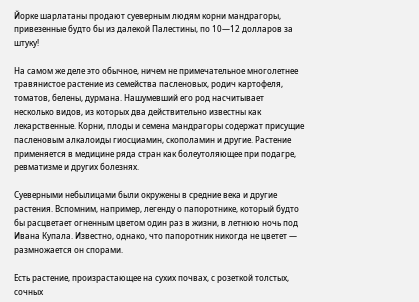Йорке шарлатаны продают суеверным людям корни мандрагоры, привезенные будто бы из далекой Палестины, по 10—12 долларов за штуку!

На самом же деле это обычное, ничем не примечательное многолетнее травянистое растение из семейства пасленовых, родич картофеля, томатов, белены, дурмана. Нашумевший его род насчитывает несколько видов, из которых два действительно известны как лекарственные. Корни, плоды и семена мандрагоры содержат присущие пасленовым алкалоиды гиосциамин, скополамин и другие. Растение применяется в медицине ряда стран как болеутоляющее при подагре, ревматизме и других болезнях.

Суеверными небылицами были окружены в средние века и другие растения. Вспомним, например, легенду о папоротнике, который будто бы расцветает огненным цветом один раз в жизни, в летнюю ночь под Ивана Купала. Известно, однако, что папоротник никогда не цветет — размножается он спорами.

Есть растение, произрастающее на сухих почвах, с розеткой толстых, сочных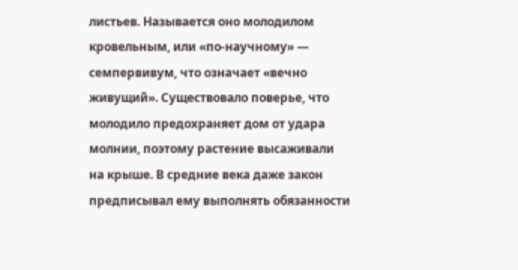листьев. Называется оно молодилом кровельным, или «по-научному» — семпервивум, что означает «вечно живущий». Существовало поверье, что молодило предохраняет дом от удара молнии, поэтому растение высаживали на крыше. В средние века даже закон предписывал ему выполнять обязанности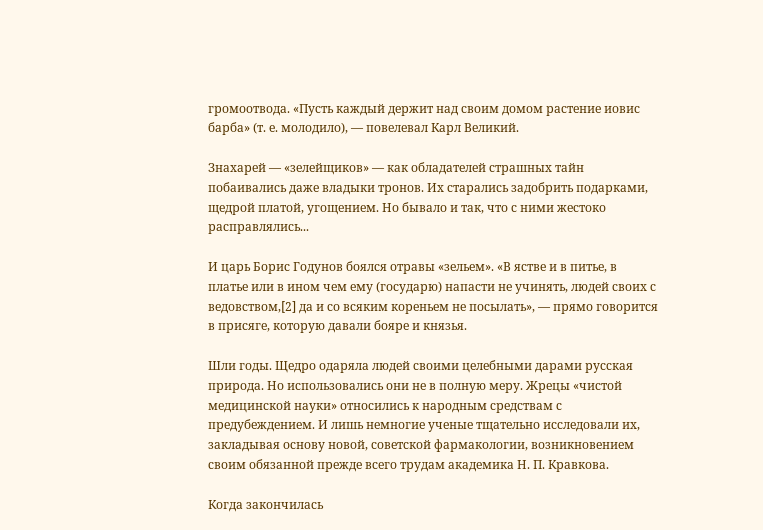громоотвода. «Пусть каждый держит над своим домом растение иовис барба» (т. е. молодило), — повелевал Карл Великий.

Знахарей — «зелейщиков» — как обладателей страшных тайн побаивались даже владыки тронов. Их старались задобрить подарками, щедрой платой, угощением. Но бывало и так, что с ними жестоко расправлялись...

И царь Борис Годунов боялся отравы «зельем». «В ястве и в питье, в платье или в ином чем ему (государю) напасти не учинять, людей своих с ведовством,[2] да и со всяким кореньем не посылать», — прямо говорится в присяге, которую давали бояре и князья.

Шли годы. Щедро одаряла людей своими целебными дарами русская природа. Но использовались они не в полную меру. Жрецы «чистой медицинской науки» относились к народным средствам с предубеждением. И лишь немногие ученые тщательно исследовали их, закладывая основу новой, советской фармакологии, возникновением своим обязанной прежде всего трудам академика Н. П. Кравкова.

Когда закончилась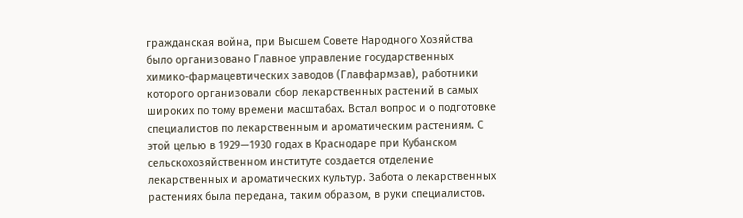гражданская война, при Высшем Совете Народного Хозяйства было организовано Главное управление государственных химико-фармацевтических заводов (Главфармзав), работники которого организовали сбор лекарственных растений в самых широких по тому времени масштабах. Встал вопрос и о подготовке специалистов по лекарственным и ароматическим растениям. С этой целью в 1929—1930 годах в Краснодаре при Кубанском сельскохозяйственном институте создается отделение лекарственных и ароматических культур. Забота о лекарственных растениях была передана, таким образом, в руки специалистов.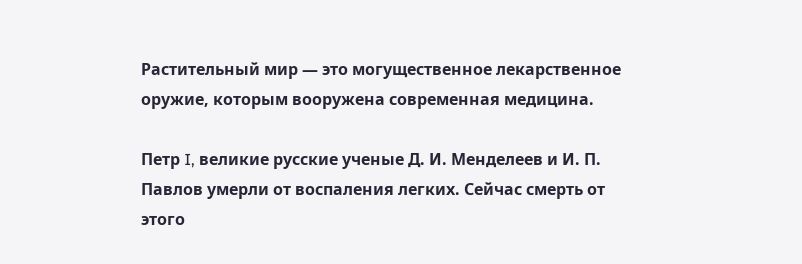Растительный мир — это могущественное лекарственное оружие, которым вооружена современная медицина.

Петр I, великие русские ученые Д. И. Менделеев и И. П. Павлов умерли от воспаления легких. Сейчас смерть от этого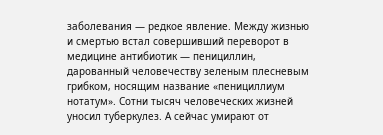заболевания — редкое явление. Между жизнью и смертью встал совершивший переворот в медицине антибиотик — пенициллин, дарованный человечеству зеленым плесневым грибком, носящим название «пенициллиум нотатум». Сотни тысяч человеческих жизней уносил туберкулез. А сейчас умирают от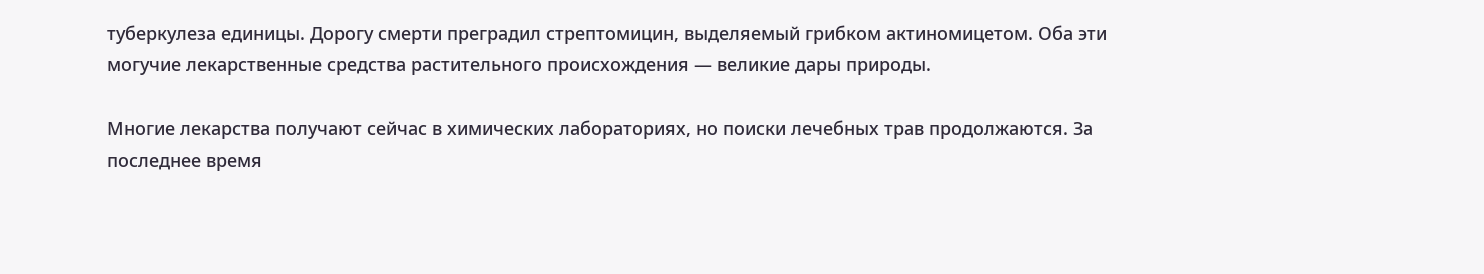туберкулеза единицы. Дорогу смерти преградил стрептомицин, выделяемый грибком актиномицетом. Оба эти могучие лекарственные средства растительного происхождения — великие дары природы.

Многие лекарства получают сейчас в химических лабораториях, но поиски лечебных трав продолжаются. За последнее время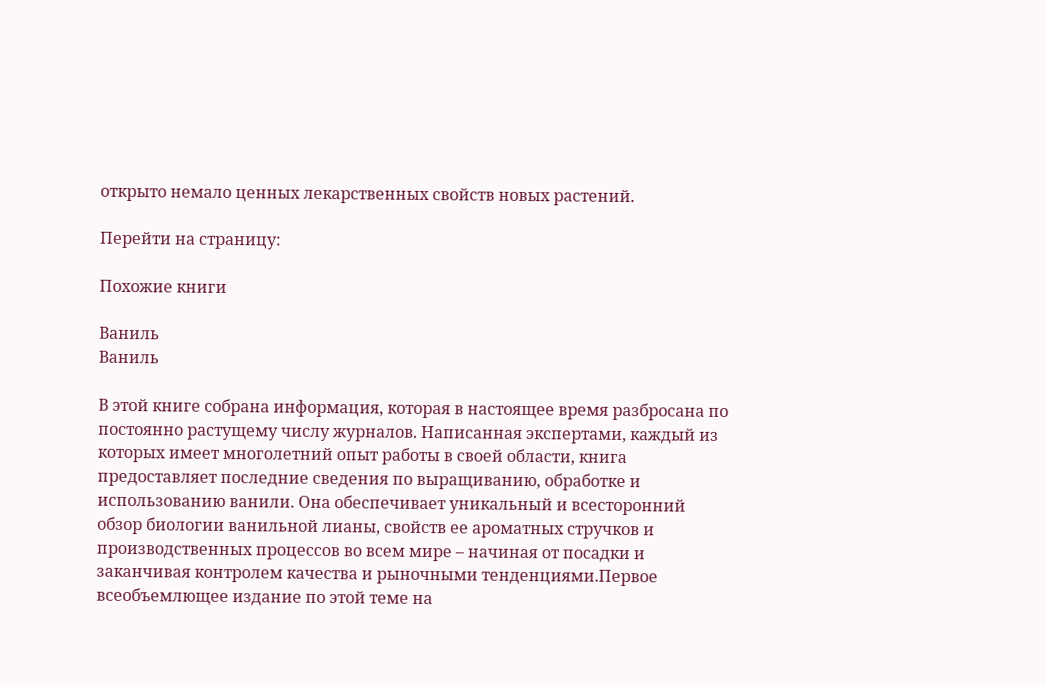открыто немало ценных лекарственных свойств новых растений.

Перейти на страницу:

Похожие книги

Ваниль
Ваниль

В этой книге собрана информация, которая в настоящее время разбросана по постоянно растущему числу журналов. Написанная экспертами, каждый из которых имеет многолетний опыт работы в своей области, книга предоставляет последние сведения по выращиванию, обработке и использованию ванили. Она обеспечивает уникальный и всесторонний обзор биологии ванильной лианы, свойств ее ароматных стручков и производственных процессов во всем мире – начиная от посадки и заканчивая контролем качества и рыночными тенденциями.Первое всеобъемлющее издание по этой теме на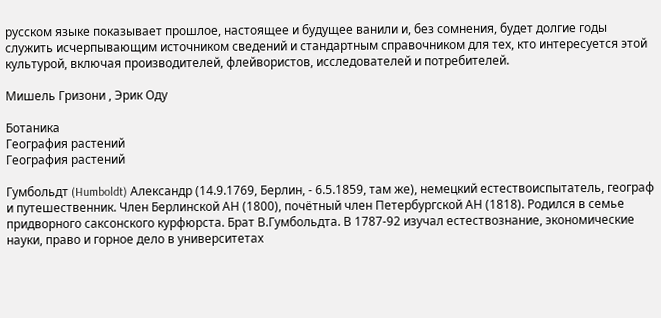русском языке показывает прошлое, настоящее и будущее ванили и, без сомнения, будет долгие годы служить исчерпывающим источником сведений и стандартным справочником для тех, кто интересуется этой культурой, включая производителей, флейвористов, исследователей и потребителей.

Мишель Гризони , Эрик Оду

Ботаника
География растений
География растений

Гумбольдт (Humboldt) Александр (14.9.1769, Берлин, - 6.5.1859, там же), немецкий естествоиспытатель, географ и путешественник. Член Берлинской АН (1800), почётный член Петербургской АН (1818). Родился в семье придворного саксонского курфюрста. Брат В.Гумбольдта. В 1787-92 изучал естествознание, экономические науки, право и горное дело в университетах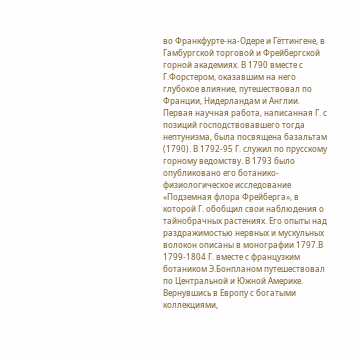во Франкфурте-на-Одере и Гёттингене, в Гамбургской торговой и Фрейбергской горной академиях. В 1790 вместе с Г.Форстером, оказавшим на него глубокое влияние, путешествовал по Франции, Нидерландам и Англии. Первая научная работа, написанная Г. с позиций господствовавшего тогда нептунизма, была посвящена базальтам (1790). В 1792-95 Г. служил по прусскому горному ведомству. В 1793 было опубликовано его ботанико-физиологическое исследование «Подземная флора Фрейберга», в которой Г. обобщил свои наблюдения о тайнобрачных растениях. Его опыты над раздражимостью нервных и мускульных волокон описаны в монографии 1797.В 1799-1804 Г. вместе с французким ботаником Э.Бонпланом путешествовал по Центральной и Южной Америке. Вернувшись в Европу с богатыми коллекциями,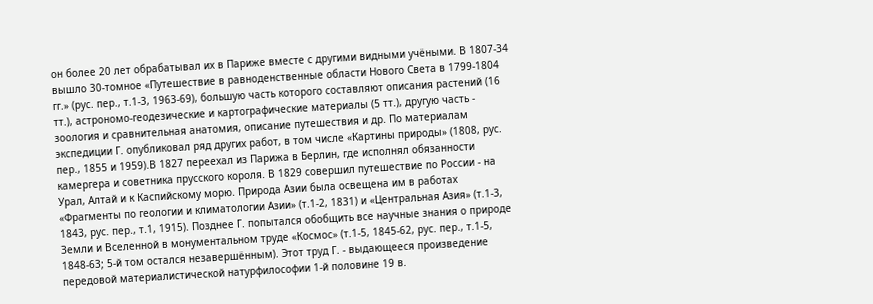он более 20 лет обрабатывал их в Париже вместе с другими видными учёными. В 1807-34 вышло 30-томное «Путешествие в равноденственные области Нового Света в 1799-1804 гг.» (рус. пер., т.1-3, 1963-69), большую часть которого составляют описания растений (16 тт.), астрономо-геодезические и картографические материалы (5 тт.), другую часть - зоология и сравнительная анатомия, описание путешествия и др. По материалам экспедиции Г. опубликовал ряд других работ, в том числе «Картины природы» (1808, рус. пер., 1855 и 1959).В 1827 переехал из Парижа в Берлин, где исполнял обязанности камергера и советника прусского короля. В 1829 совершил путешествие по России - на Урал, Алтай и к Каспийскому морю. Природа Азии была освещена им в работах «Фрагменты по геологии и климатологии Азии» (т.1-2, 1831) и «Центральная Азия» (т.1-3, 1843, рус. пер., т.1, 1915). Позднее Г. попытался обобщить все научные знания о природе Земли и Вселенной в монументальном труде «Космос» (т.1-5, 1845-62, рус. пер., т.1-5, 1848-63; 5-й том остался незавершённым). Этот труд Г. - выдающееся произведение передовой материалистической натурфилософии 1-й половине 19 в.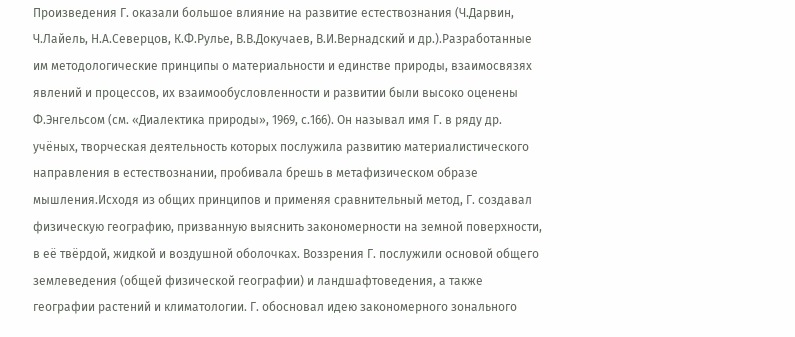Произведения Г. оказали большое влияние на развитие естествознания (Ч.Дарвин, Ч.Лайель, Н.А.Северцов, К.Ф.Рулье, В.В.Докучаев, В.И.Вернадский и др.).Разработанные им методологические принципы о материальности и единстве природы, взаимосвязях явлений и процессов, их взаимообусловленности и развитии были высоко оценены Ф.Энгельсом (см. «Диалектика природы», 1969, с.166). Он называл имя Г. в ряду др. учёных, творческая деятельность которых послужила развитию материалистического направления в естествознании, пробивала брешь в метафизическом образе мышления.Исходя из общих принципов и применяя сравнительный метод, Г. создавал физическую географию, призванную выяснить закономерности на земной поверхности, в её твёрдой, жидкой и воздушной оболочках. Воззрения Г. послужили основой общего землеведения (общей физической географии) и ландшафтоведения, а также географии растений и климатологии. Г. обосновал идею закономерного зонального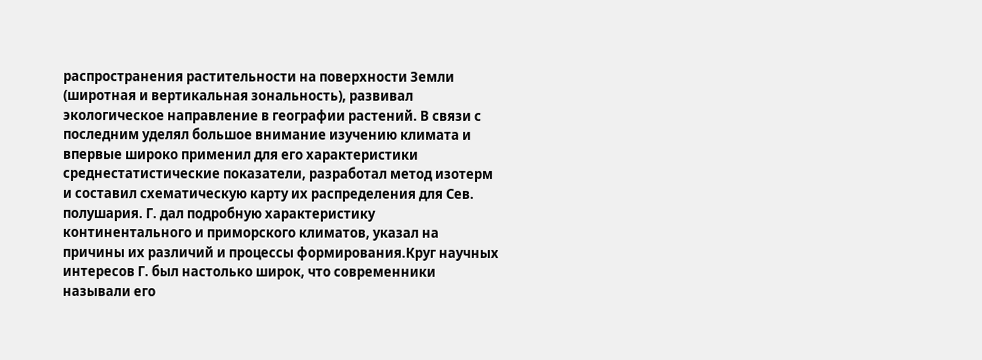распространения растительности на поверхности Земли (широтная и вертикальная зональность), развивал экологическое направление в географии растений. В связи с последним уделял большое внимание изучению климата и впервые широко применил для его характеристики среднестатистические показатели, разработал метод изотерм и составил схематическую карту их распределения для Сев. полушария. Г. дал подробную характеристику континентального и приморского климатов, указал на причины их различий и процессы формирования.Круг научных интересов Г. был настолько широк, что современники называли его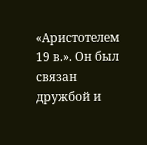«Аристотелем 19 в.». Он был связан дружбой и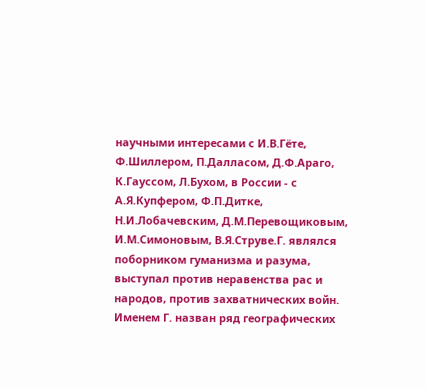научными интересами с И.В.Гёте, Ф.Шиллером, П.Далласом, Д.Ф.Араго, К.Гауссом, Л.Бухом, в России - с А.Я.Купфером, Ф.П.Дитке, Н.И.Лобачевским, Д.М.Перевощиковым, И.М.Симоновым, В.Я.Струве.Г. являлся поборником гуманизма и разума, выступал против неравенства рас и народов, против захватнических войн. Именем Г. назван ряд географических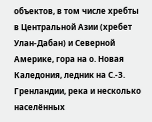объектов, в том числе хребты в Центральной Азии (хребет Улан-Дабан) и Северной Америке, гора на о. Новая Каледония, ледник на С.-З. Гренландии, река и несколько населённых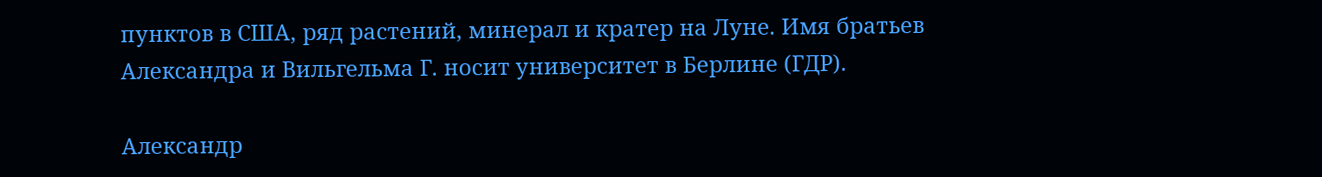пунктов в США, ряд растений, минерал и кратер на Луне. Имя братьев Александра и Вильгельма Г. носит университет в Берлине (ГДР).

Александр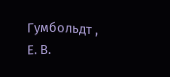Гумбольдт , Е. В.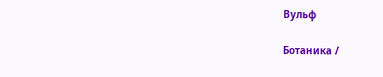Вульф

Ботаника /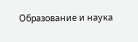Образование и наука